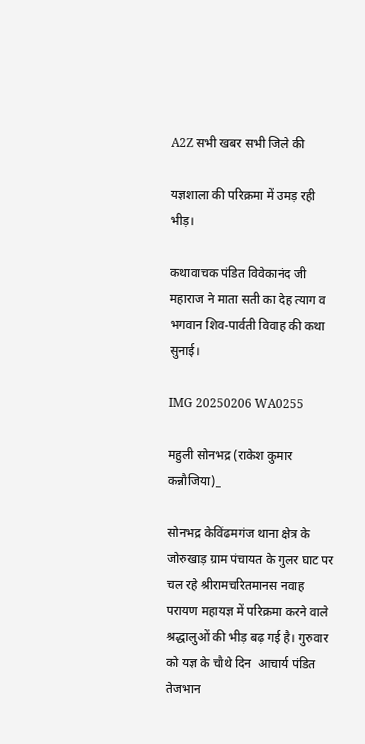A2Z सभी खबर सभी जिले की

यज्ञशाला की परिक्रमा में उमड़ रही भीड़।

कथावाचक पंडित विवेकानंद जी महाराज ने माता सती का देह त्याग व भगवान शिव-पार्वती विवाह की कथा सुनाई।

IMG 20250206 WA0255

महुली सोनभद्र (राकेश कुमार कन्नौजिया)_

सोनभद्र केविंढमगंज थाना क्षेत्र के जोरुखाड़ ग्राम पंचायत के गुलर घाट पर चल रहे श्रीरामचरितमानस नवाह परायण महायज्ञ में परिक्रमा करने वाले श्रद्धालुओं की भीड़ बढ़ गई है। गुरुवार को यज्ञ के चौथे दिन  आचार्य पंडित तेजभान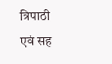त्रिपाठी एवं सह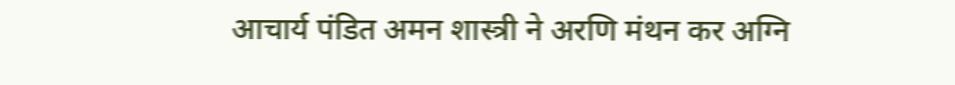आचार्य पंडित अमन शास्त्री ने अरणि मंथन कर अग्नि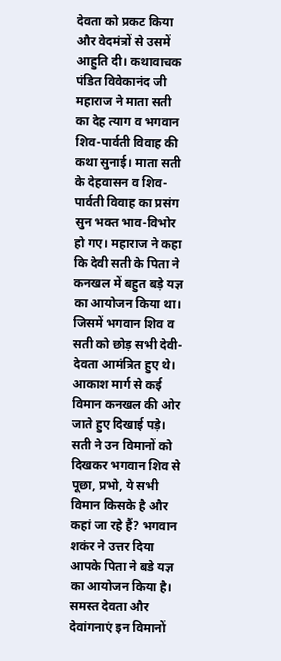देवता को प्रकट किया और वेदमंत्रों से उसमें आहुति दी। कथावाचक पंडित विवेकानंद जी
महाराज ने माता सती का देह त्याग व भगवान शिव-पार्वती विवाह की कथा सुनाई। माता सती के देहवासन व शिव-पार्वती विवाह का प्रसंग सुन भक्त भाव-विभोर हो गए। महाराज ने कहा कि देवी सती के पिता ने कनखल में बहुत बड़े यज्ञ का आयोजन किया था। जिसमें भगवान शिव व सती को छोड़ सभी देवी-देवता आमंत्रित हुए थे। आकाश मार्ग से कई विमान कनखल की ओर जाते हुए दिखाई पड़े। सती ने उन विमानों को दिखकर भगवान शिव से पूछा, प्रभो, ये सभी विमान किसके है और कहां जा रहे हैं? भगवान शकंर ने उत्तर दिया आपके पिता ने बडे यज्ञ का आयोजन किया है। समस्त देवता और देवांगनाएं इन विमानों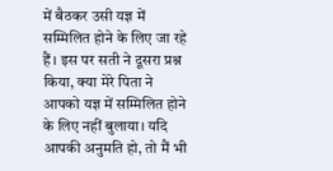में बैठकर उसी यज्ञ में सम्मिलित होने के लिए जा रहे हैं। इस पर सती ने दूसरा प्रश्न किया, क्या मेरे पिता ने आपको यज्ञ में सम्मिलित होने के लिए नहीं बुलाया। यदि आपकी अनुमति हो, तो मैं भी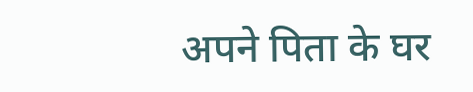अपने पिता के घर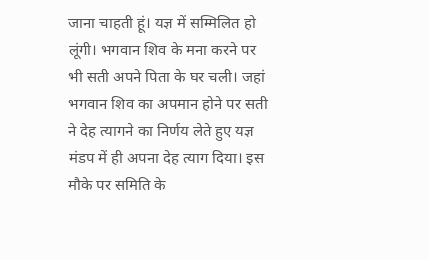जाना चाहती हूं। यज्ञ में सम्मिलित हो लूंगी। भगवान शिव के मना करने पर भी सती अपने पिता के घर चली। जहां भगवान शिव का अपमान होने पर सती ने देह त्यागने का निर्णय लेते हुए यज्ञ मंडप में ही अपना देह त्याग दिया। इस मौके पर समिति के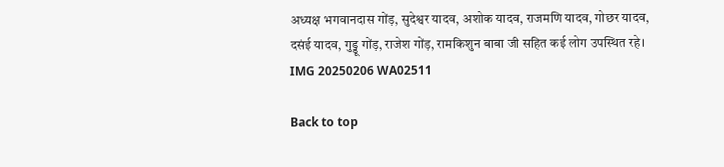अध्यक्ष भगवानदास गोंड़, सुदेश्वर यादव, अशोक यादव, राजमणि यादव, गोछर यादव, दसंई यादव, गुड्डू गोंड़, राजेश गोंड़, रामकिशुन बाबा जी सहित कई लोग उपस्थित रहे। IMG 20250206 WA02511

Back to top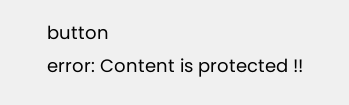button
error: Content is protected !!